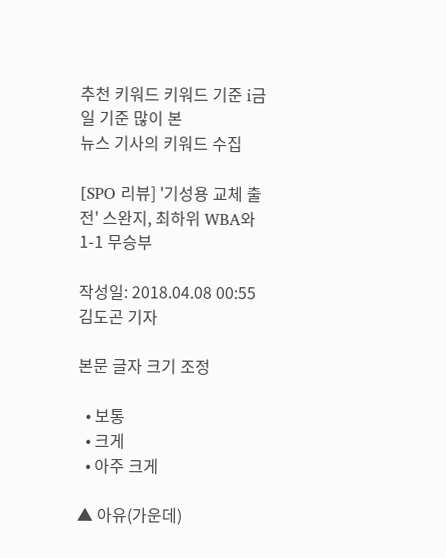추천 키워드 키워드 기준 i금일 기준 많이 본
뉴스 기사의 키워드 수집

[SPO 리뷰] '기성용 교체 출전' 스완지, 최하위 WBA와 1-1 무승부

작성일: 2018.04.08 00:55 김도곤 기자

본문 글자 크기 조정

  • 보통
  • 크게
  • 아주 크게

▲ 아유(가운데)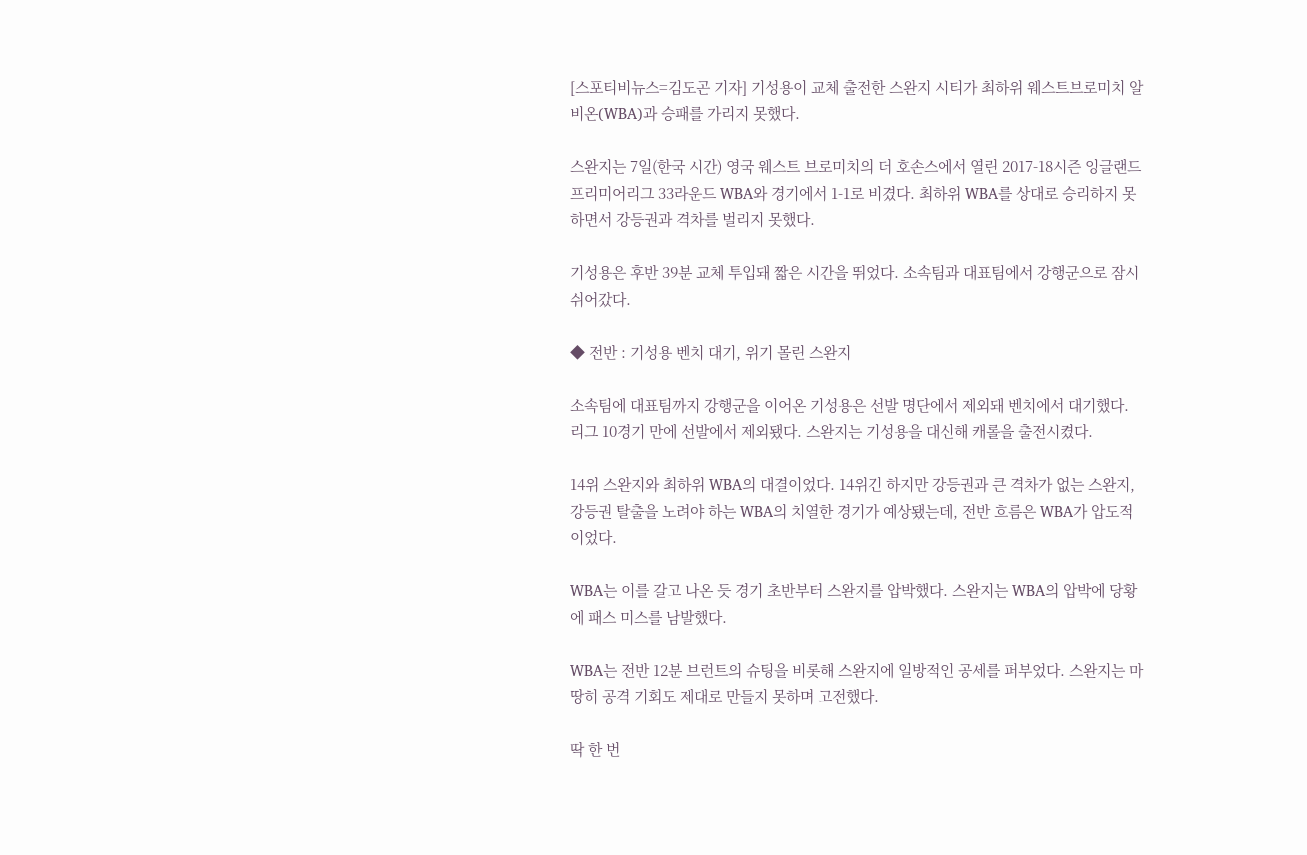[스포티비뉴스=김도곤 기자] 기성용이 교체 출전한 스완지 시티가 최하위 웨스트브로미치 알비온(WBA)과 승패를 가리지 못했다.

스완지는 7일(한국 시간) 영국 웨스트 브로미치의 더 호손스에서 열린 2017-18시즌 잉글랜드 프리미어리그 33라운드 WBA와 경기에서 1-1로 비겼다. 최하위 WBA를 상대로 승리하지 못하면서 강등권과 격차를 벌리지 못했다.

기성용은 후반 39분 교체 투입돼 짧은 시간을 뛰었다. 소속팀과 대표팀에서 강행군으로 잠시 쉬어갔다.

◆ 전반 : 기성용 벤치 대기, 위기 몰린 스완지

소속팀에 대표팀까지 강행군을 이어온 기성용은 선발 명단에서 제외돼 벤치에서 대기했다. 리그 10경기 만에 선발에서 제외됐다. 스완지는 기성용을 대신해 캐롤을 출전시켰다.

14위 스완지와 최하위 WBA의 대결이었다. 14위긴 하지만 강등권과 큰 격차가 없는 스완지, 강등권 탈출을 노려야 하는 WBA의 치열한 경기가 예상됐는데, 전반 흐름은 WBA가 압도적이었다.

WBA는 이를 갈고 나온 듯 경기 초반부터 스완지를 압박했다. 스완지는 WBA의 압박에 당황에 패스 미스를 남발했다.

WBA는 전반 12분 브런트의 슈팅을 비롯해 스완지에 일방적인 공세를 퍼부었다. 스완지는 마땅히 공격 기회도 제대로 만들지 못하며 고전했다.

딱 한 번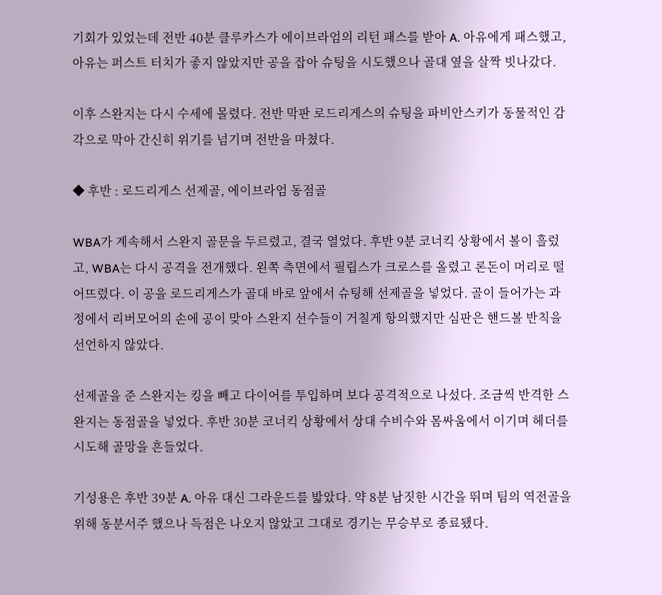기회가 있었는데 전반 40분 클루카스가 에이브라엄의 리턴 패스를 받아 A. 아유에게 패스했고, 아유는 퍼스트 터치가 좋지 않았지만 공을 잡아 슈팅을 시도했으나 골대 옆을 살짝 빗나갔다.

이후 스완지는 다시 수세에 몰렸다. 전반 막판 로드리게스의 슈팅을 파비안스키가 동물적인 감각으로 막아 간신히 위기를 넘기며 전반을 마쳤다.

◆ 후반 : 로드리게스 선제골, 에이브라엄 동점골

WBA가 계속해서 스완지 골문을 두르렸고, 결국 열었다. 후반 9분 코너킥 상황에서 볼이 흘렀고, WBA는 다시 공격을 전개했다. 왼쪽 측면에서 필립스가 크로스를 올렸고 론돈이 머리로 떨어뜨렸다. 이 공을 로드리게스가 골대 바로 앞에서 슈팅해 선제골을 넣었다. 골이 들어가는 과정에서 리버모어의 손에 공이 맞아 스완지 선수들이 거칠게 항의했지만 심판은 핸드볼 반칙을 선언하지 않았다.

선제골을 준 스완지는 킹을 빼고 다이어를 투입하며 보다 공격적으로 나섰다. 조금씩 반격한 스완지는 동점골을 넣었다. 후반 30분 코너킥 상황에서 상대 수비수와 몸싸움에서 이기며 헤더를 시도해 골망을 흔들었다.

기성용은 후반 39분 A. 아유 대신 그라운드를 밟았다. 약 8분 남짓한 시간을 뛰며 팀의 역전골을 위해 동분서주 했으나 득점은 나오지 않았고 그대로 경기는 무승부로 종료됐다.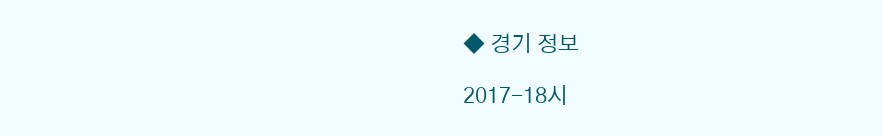◆ 경기 정보

2017-18시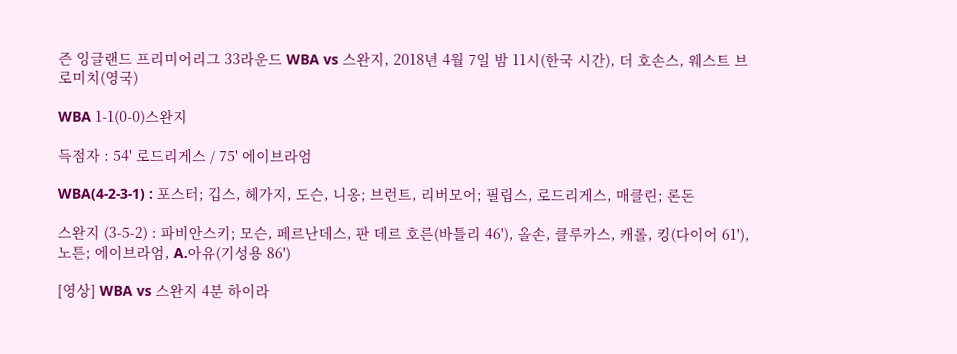즌 잉글랜드 프리미어리그 33라운드 WBA vs 스완지, 2018년 4월 7일 밤 11시(한국 시간), 더 호손스, 웨스트 브로미치(영국)

WBA 1-1(0-0)스완지

득점자 : 54' 로드리게스 / 75' 에이브라엄

WBA(4-2-3-1) : 포스터; 깁스, 헤가지, 도슨, 니옹; 브런트, 리버모어; 필립스, 로드리게스, 매클린; 론돈

스완지 (3-5-2) : 파비안스키; 모슨, 페르난데스, 판 데르 호른(바틀리 46'), 올손, 클루카스, 캐롤, 킹(다이어 61'), 노튼; 에이브라엄, A.아유(기성용 86')

[영상] WBA vs 스완지 4분 하이라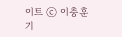이트 ⓒ 이충훈 기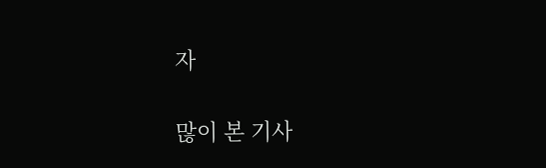자

많이 본 기사